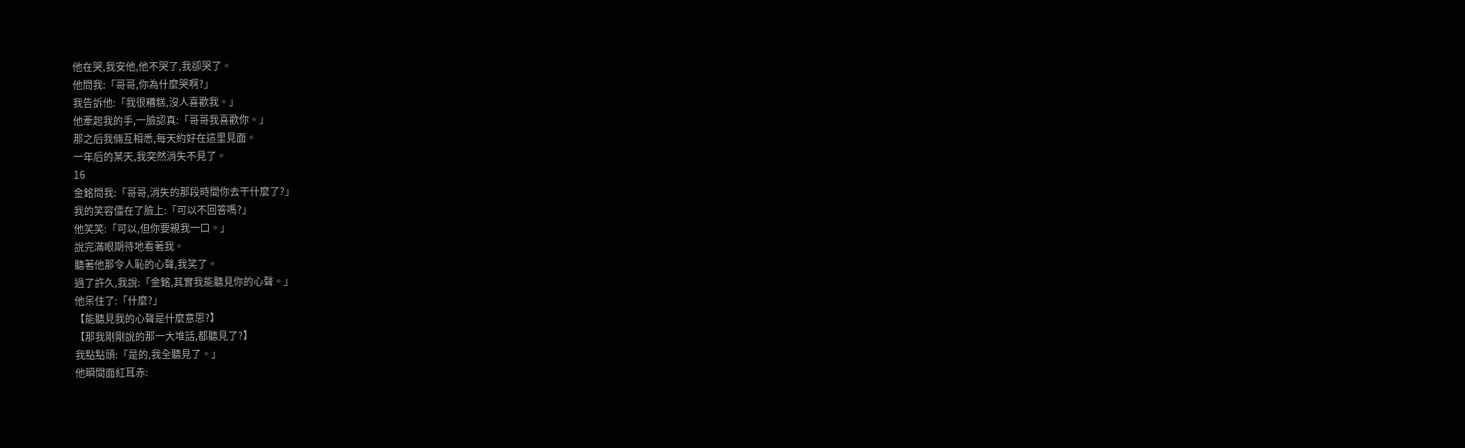他在哭,我安他,他不哭了,我卻哭了。
他問我:「哥哥,你為什麼哭啊?」
我告訴他:「我很糟糕,沒人喜歡我。」
他牽起我的手,一臉認真:「哥哥我喜歡你。」
那之后我倆互相悉,每天約好在這里見面。
一年后的某天,我突然消失不見了。
16
金銘問我:「哥哥,消失的那段時間你去干什麼了?」
我的笑容僵在了臉上:「可以不回答嗎?」
他笑笑:「可以,但你要親我一口。」
說完滿眼期待地看著我。
聽著他那令人恥的心聲,我笑了。
過了許久,我說:「金銘,其實我能聽見你的心聲。」
他呆住了:「什麼?」
【能聽見我的心聲是什麼意思?】
【那我剛剛說的那一大堆話,都聽見了?】
我點點頭:「是的,我全聽見了。」
他瞬間面紅耳赤: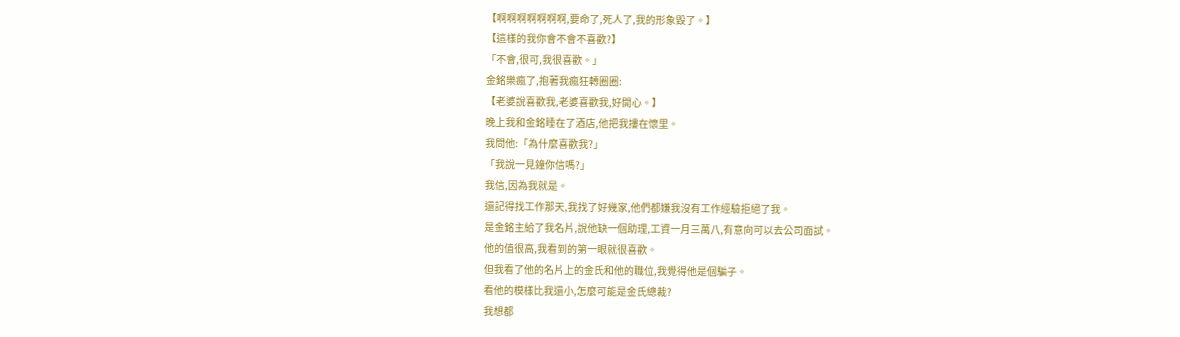【啊啊啊啊啊啊啊,要命了,死人了,我的形象毀了。】
【這樣的我你會不會不喜歡?】
「不會,很可,我很喜歡。」
金銘樂瘋了,抱著我瘋狂轉圈圈:
【老婆說喜歡我,老婆喜歡我,好開心。】
晚上我和金銘睡在了酒店,他把我摟在懷里。
我問他:「為什麼喜歡我?」
「我說一見鐘你信嗎?」
我信,因為我就是。
還記得找工作那天,我找了好幾家,他們都嫌我沒有工作經驗拒絕了我。
是金銘主給了我名片,說他缺一個助理,工資一月三萬八,有意向可以去公司面試。
他的值很高,我看到的第一眼就很喜歡。
但我看了他的名片上的金氏和他的職位,我覺得他是個騙子。
看他的模樣比我還小,怎麼可能是金氏總裁?
我想都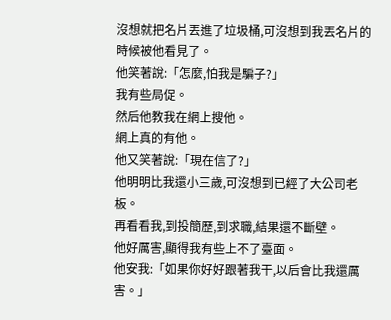沒想就把名片丟進了垃圾桶,可沒想到我丟名片的時候被他看見了。
他笑著說:「怎麼,怕我是騙子?」
我有些局促。
然后他教我在網上搜他。
網上真的有他。
他又笑著說:「現在信了?」
他明明比我還小三歲,可沒想到已經了大公司老板。
再看看我,到投簡歷,到求職,結果還不斷壁。
他好厲害,顯得我有些上不了臺面。
他安我:「如果你好好跟著我干,以后會比我還厲害。」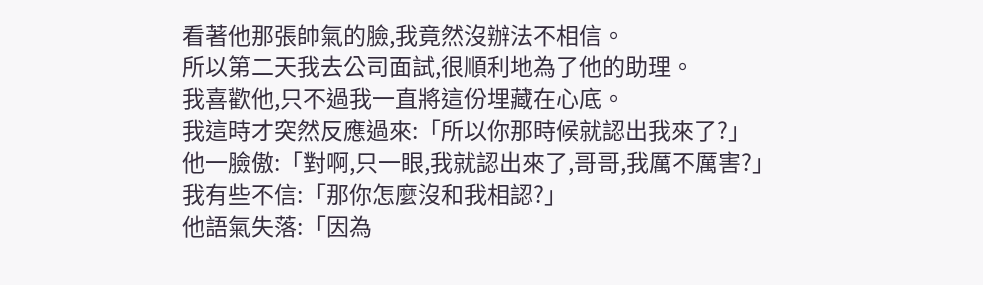看著他那張帥氣的臉,我竟然沒辦法不相信。
所以第二天我去公司面試,很順利地為了他的助理。
我喜歡他,只不過我一直將這份埋藏在心底。
我這時才突然反應過來:「所以你那時候就認出我來了?」
他一臉傲:「對啊,只一眼,我就認出來了,哥哥,我厲不厲害?」
我有些不信:「那你怎麼沒和我相認?」
他語氣失落:「因為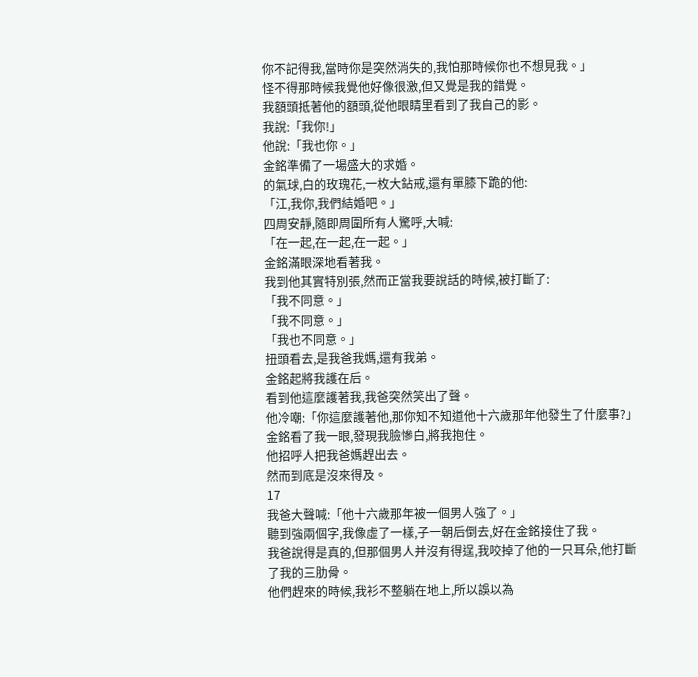你不記得我,當時你是突然消失的,我怕那時候你也不想見我。」
怪不得那時候我覺他好像很激,但又覺是我的錯覺。
我額頭抵著他的額頭,從他眼睛里看到了我自己的影。
我說:「我你!」
他說:「我也你。」
金銘準備了一場盛大的求婚。
的氣球,白的玫瑰花,一枚大鉆戒,還有單膝下跪的他:
「江,我你,我們結婚吧。」
四周安靜,隨即周圍所有人驚呼,大喊:
「在一起,在一起,在一起。」
金銘滿眼深地看著我。
我到他其實特別張,然而正當我要說話的時候,被打斷了:
「我不同意。」
「我不同意。」
「我也不同意。」
扭頭看去,是我爸我媽,還有我弟。
金銘起將我護在后。
看到他這麼護著我,我爸突然笑出了聲。
他冷嘲:「你這麼護著他,那你知不知道他十六歲那年他發生了什麼事?」
金銘看了我一眼,發現我臉慘白,將我抱住。
他招呼人把我爸媽趕出去。
然而到底是沒來得及。
17
我爸大聲喊:「他十六歲那年被一個男人強了。」
聽到強兩個字,我像虛了一樣,子一朝后倒去,好在金銘接住了我。
我爸說得是真的,但那個男人并沒有得逞,我咬掉了他的一只耳朵,他打斷了我的三肋骨。
他們趕來的時候,我衫不整躺在地上,所以誤以為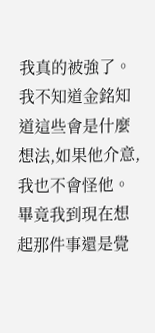我真的被強了。
我不知道金銘知道這些會是什麼想法,如果他介意,我也不會怪他。
畢竟我到現在想起那件事還是覺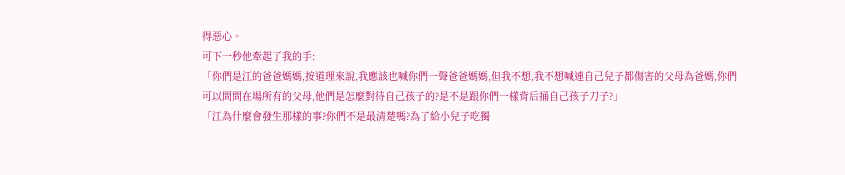得惡心。
可下一秒他牽起了我的手:
「你們是江的爸爸媽媽,按道理來說,我應該也喊你們一聲爸爸媽媽,但我不想,我不想喊連自己兒子都傷害的父母為爸媽,你們可以問問在場所有的父母,他們是怎麼對待自己孩子的?是不是跟你們一樣背后捅自己孩子刀子?」
「江為什麼會發生那樣的事?你們不是最清楚嗎?為了給小兒子吃獨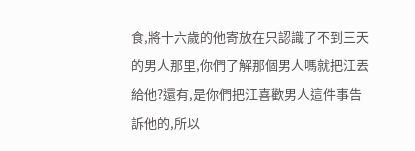食,將十六歲的他寄放在只認識了不到三天的男人那里,你們了解那個男人嗎就把江丟給他?還有,是你們把江喜歡男人這件事告訴他的,所以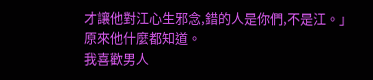才讓他對江心生邪念,錯的人是你們,不是江。」
原來他什麼都知道。
我喜歡男人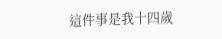這件事是我十四歲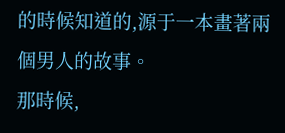的時候知道的,源于一本畫著兩個男人的故事。
那時候,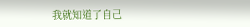我就知道了自己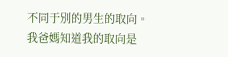不同于別的男生的取向。
我爸媽知道我的取向是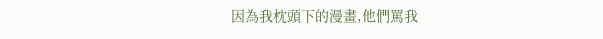因為我枕頭下的漫畫,他們罵我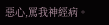惡心,罵我神經病。